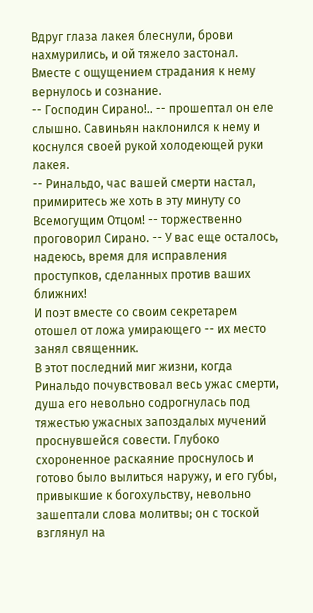Вдруг глаза лакея блеснули, брови нахмурились, и ой тяжело застонал.
Вместе с ощущением страдания к нему вернулось и сознание.
-- Господин Сирано!.. -- прошептал он еле слышно. Савиньян наклонился к нему и коснулся своей рукой холодеющей руки лакея.
-- Ринальдо, час вашей смерти настал, примиритесь же хоть в эту минуту со Всемогущим Отцом! -- торжественно проговорил Сирано. -- У вас еще осталось, надеюсь, время для исправления проступков, сделанных против ваших ближних!
И поэт вместе со своим секретарем отошел от ложа умирающего -- их место занял священник.
В этот последний миг жизни, когда Ринальдо почувствовал весь ужас смерти, душа его невольно содрогнулась под тяжестью ужасных запоздалых мучений проснувшейся совести. Глубоко схороненное раскаяние проснулось и готово было вылиться наружу, и его губы, привыкшие к богохульству, невольно зашептали слова молитвы; он с тоской взглянул на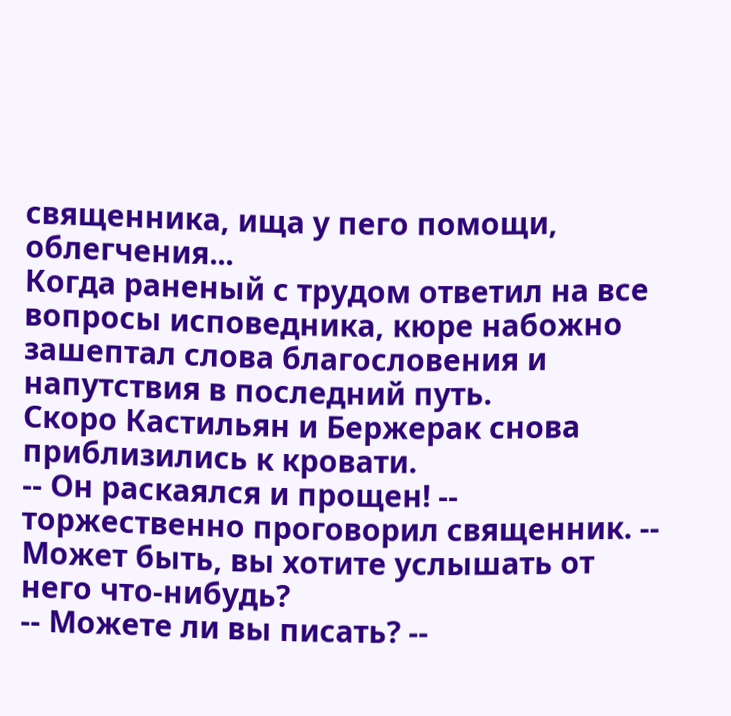священника, ища у пего помощи, облегчения...
Когда раненый с трудом ответил на все вопросы исповедника, кюре набожно зашептал слова благословения и напутствия в последний путь.
Скоро Кастильян и Бержерак снова приблизились к кровати.
-- Он раскаялся и прощен! -- торжественно проговорил священник. -- Может быть, вы хотите услышать от него что-нибудь?
-- Можете ли вы писать? --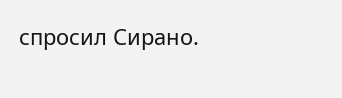спросил Сирано.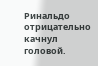Ринальдо отрицательно качнул головой.